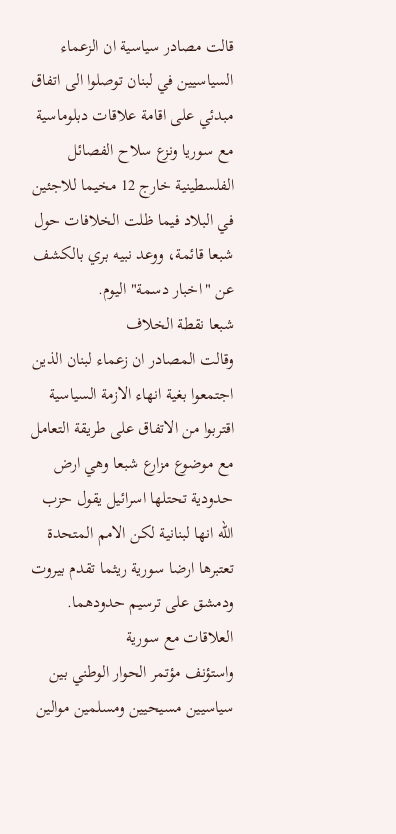قالت مصادر سياسية ان الزعماء السياسيين في لبنان توصلوا الى اتفاق مبدئي على اقامة علاقات دبلوماسية مع سوريا ونزع سلاح الفصائل الفلسطينية خارج 12 مخيما للاجئين في البلاد فيما ظلت الخلافات حول شبعا قائمة، ووعد نبيه بري بالكشف عن "اخبار دسمة" اليوم.
شبعا نقطة الخلاف
وقالت المصادر ان زعماء لبنان الذين اجتمعوا بغية انهاء الازمة السياسية اقتربوا من الاتفاق على طريقة التعامل مع موضوع مزارع شبعا وهي ارض حدودية تحتلها اسرائيل يقول حزب الله انها لبنانية لكن الامم المتحدة تعتبرها ارضا سورية ريثما تقدم بيروت ودمشق على ترسيم حدودهما.
العلاقات مع سورية
واستؤنف مؤتمر الحوار الوطني بين سياسيين مسيحيين ومسلمين موالين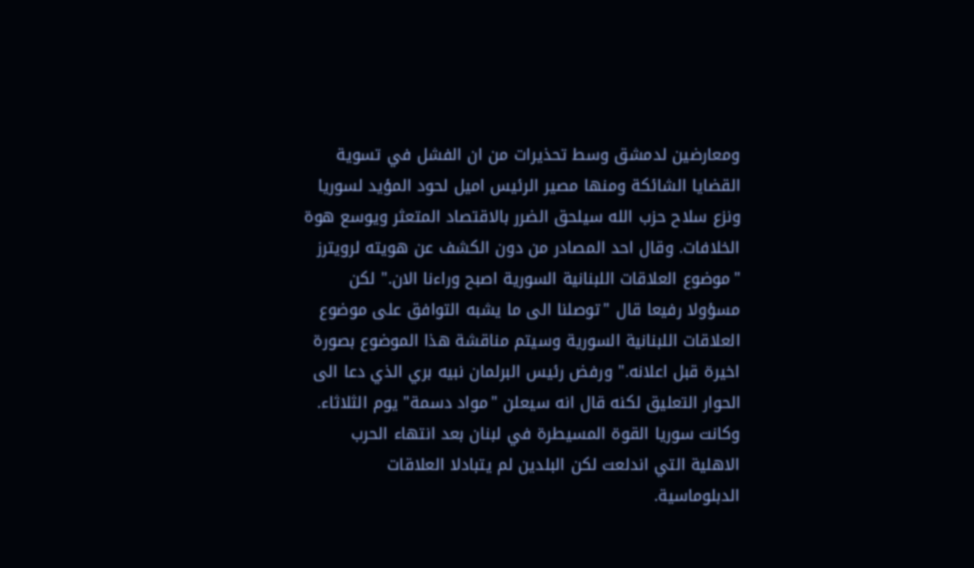ومعارضين لدمشق وسط تحذيرات من ان الفشل في تسوية القضايا الشائكة ومنها مصير الرئيس اميل لحود المؤيد لسوريا ونزع سلاح حزب الله سيلحق الضرر بالاقتصاد المتعثر ويوسع هوة الخلافات. وقال احد المصادر من دون الكشف عن هويته لرويترز "موضوع العلاقات اللبنانية السورية اصبح وراءنا الان." لكن مسؤولا رفيعا قال "توصلنا الى ما يشبه التوافق على موضوع العلاقات اللبنانية السورية وسيتم مناقشة هذا الموضوع بصورة اخيرة قبل اعلانه." ورفض رئيس البرلمان نبيه بري الذي دعا الى الحوار التعليق لكنه قال انه سيعلن "مواد دسمة" يوم الثلاثاء. وكانت سوريا القوة المسيطرة في لبنان بعد انتهاء الحرب الاهلية التي اندلعت لكن البلدين لم يتبادلا العلاقات الدبلوماسية.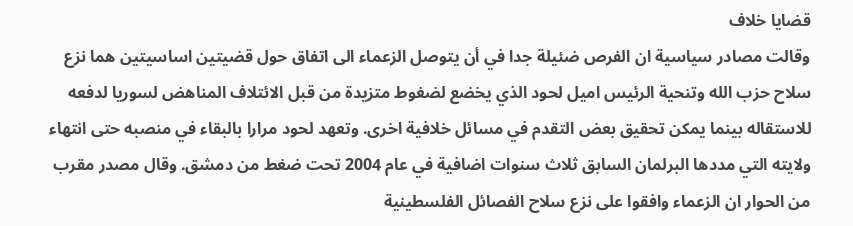قضايا خلاف
وقالت مصادر سياسية ان الفرص ضئيلة جدا في أن يتوصل الزعماء الى اتفاق حول قضيتين اساسيتين هما نزع سلاح حزب الله وتنحية الرئيس اميل لحود الذي يخضع لضغوط متزيدة من قبل الائتلاف المناهض لسوريا لدفعه للاستقاله بينما يمكن تحقيق بعض التقدم في مسائل خلافية اخرى. وتعهد لحود مرارا بالبقاء في منصبه حتى انتهاء ولايته التي مددها البرلمان السابق ثلاث سنوات اضافية في عام 2004 تحت ضغط من دمشق. وقال مصدر مقرب من الحوار ان الزعماء وافقوا على نزع سلاح الفصائل الفلسطينية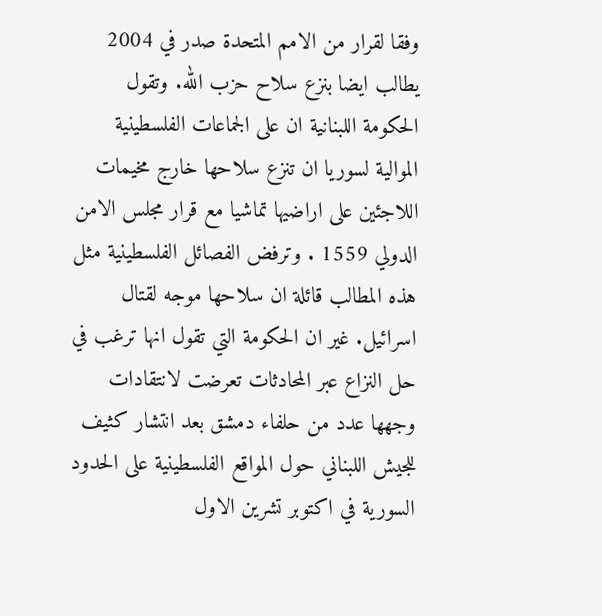وفقا لقرار من الامم المتحدة صدر في 2004 يطالب ايضا بنزع سلاح حزب الله. وتقول الحكومة اللبنانية ان على الجماعات الفلسطينية الموالية لسوريا ان تنزع سلاحها خارج مخيمات اللاجئين على اراضيها تماشيا مع قرار مجلس الامن الدولي 1559 . وترفض الفصائل الفلسطينية مثل هذه المطالب قائلة ان سلاحها موجه لقتال اسرائيل. غير ان الحكومة التي تقول انها ترغب في حل النزاع عبر المحادثات تعرضت لانتقادات وجهها عدد من حلفاء دمشق بعد انتشار كثيف للجيش اللبناني حول المواقع الفلسطينية على الحدود السورية في اكتوبر تشرين الاول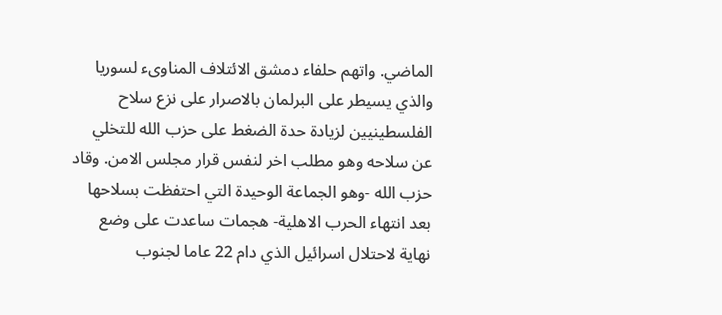الماضي. واتهم حلفاء دمشق الائتلاف المناوىء لسوريا والذي يسيطر على البرلمان بالاصرار على نزع سلاح الفلسطينيين لزيادة حدة الضغط على حزب الله للتخلي عن سلاحه وهو مطلب اخر لنفس قرار مجلس الامن. وقاد حزب الله -وهو الجماعة الوحيدة التي احتفظت بسلاحها بعد انتهاء الحرب الاهلية- هجمات ساعدت على وضع نهاية لاحتلال اسرائيل الذي دام 22 عاما لجنوب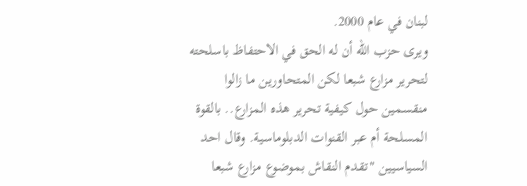لبنان في عام 2000.
ويرى حزب الله أن له الحق في الاحتفاظ باسلحته لتحرير مزارع شبعا لكن المتحاورين ما زالوا منقسمين حول كيفية تحرير هذه المزارع.. بالقوة المسلحة أم عبر القنوات الدبلوماسية. وقال احد السياسيين "تقدم النقاش بموضوع مزارع شبعا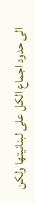الى حدود اجماع الكل على لبنانيتها ولكن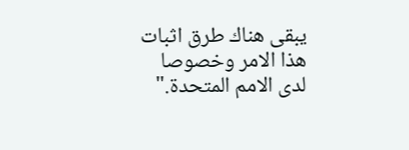يبقى هناك طرق اثبات هذا الامر وخصوصا لدى الامم المتحدة."